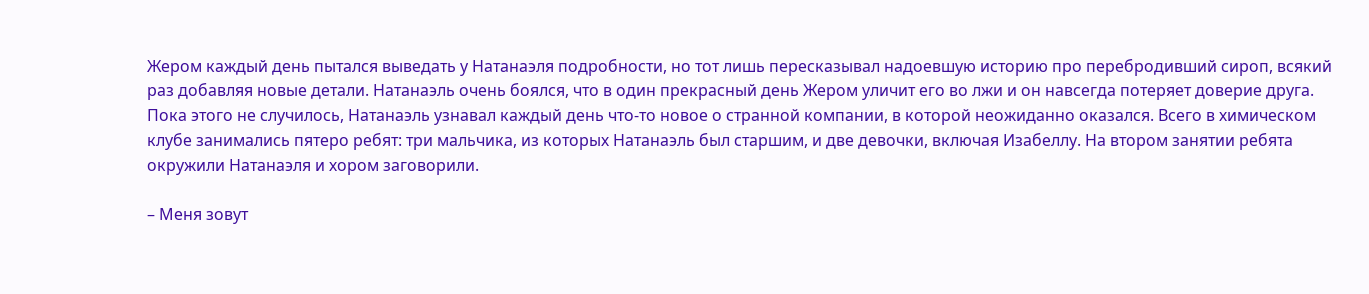Жером каждый день пытался выведать у Натанаэля подробности, но тот лишь пересказывал надоевшую историю про перебродивший сироп, всякий раз добавляя новые детали. Натанаэль очень боялся, что в один прекрасный день Жером уличит его во лжи и он навсегда потеряет доверие друга. Пока этого не случилось, Натанаэль узнавал каждый день что-то новое о странной компании, в которой неожиданно оказался. Всего в химическом клубе занимались пятеро ребят: три мальчика, из которых Натанаэль был старшим, и две девочки, включая Изабеллу. На втором занятии ребята окружили Натанаэля и хором заговорили.

– Меня зовут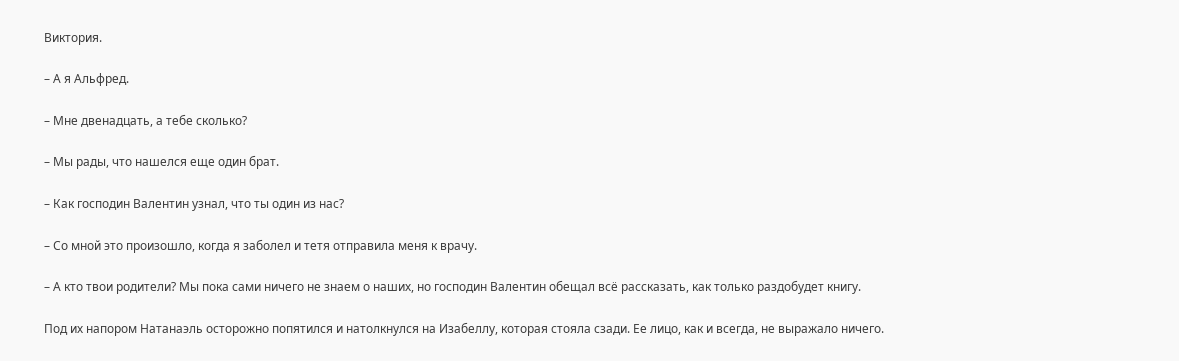Виктория.

– А я Альфред.

– Мне двенадцать, а тебе сколько?

– Мы рады, что нашелся еще один брат.

– Как господин Валентин узнал, что ты один из нас?

– Со мной это произошло, когда я заболел и тетя отправила меня к врачу.

– А кто твои родители? Мы пока сами ничего не знаем о наших, но господин Валентин обещал всё рассказать, как только раздобудет книгу.

Под их напором Натанаэль осторожно попятился и натолкнулся на Изабеллу, которая стояла сзади. Ее лицо, как и всегда, не выражало ничего.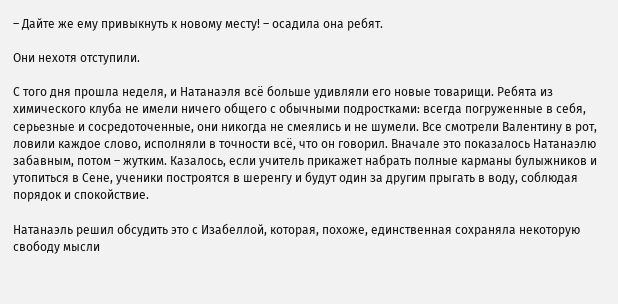– Дайте же ему привыкнуть к новому месту! – осадила она ребят.

Они нехотя отступили.

С того дня прошла неделя, и Натанаэля всё больше удивляли его новые товарищи. Ребята из химического клуба не имели ничего общего с обычными подростками: всегда погруженные в себя, серьезные и сосредоточенные, они никогда не смеялись и не шумели. Все смотрели Валентину в рот, ловили каждое слово, исполняли в точности всё, что он говорил. Вначале это показалось Натанаэлю забавным, потом – жутким. Казалось, если учитель прикажет набрать полные карманы булыжников и утопиться в Сене, ученики построятся в шеренгу и будут один за другим прыгать в воду, соблюдая порядок и спокойствие.

Натанаэль решил обсудить это с Изабеллой, которая, похоже, единственная сохраняла некоторую свободу мысли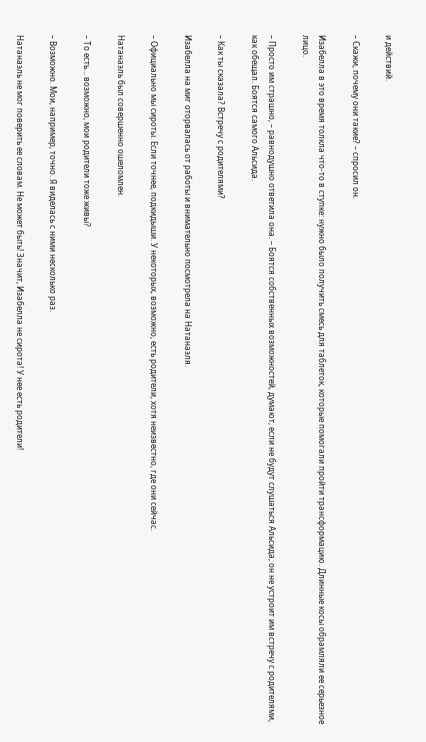и действий.

– Скажи, почему они такие? – спросил он.

Изабелла в это время толкла что-то в ступке: нужно было получить смесь для таблеток, которые помогали пройти трансформацию. Длинные косы обрамляли ее серьезное лицо.

– Просто им страшно, – равнодушно ответила она. – Боятся собственных возможностей, думают, если не будут слушаться Альсида, он не устроит им встречу с родителями, как обещал. Боятся самого Альсида.

– Как ты сказала? Встречу с родителями?

Изабелла на миг оторвалась от работы и внимательно посмотрела на Натанаэля.

– Официально мы сироты. Если точнее, подкидыши. У некоторых, возможно, есть родители, хотя неизвестно, где они сейчас.

Натанаэль был совершенно ошеломлен.

– То есть… возможно, мои родители тоже живы?

– Возможно. Мои, например, точно. Я виделась с ними несколько раз.

Натанаэль не мог поверить ее словам. Не может быть! Значит, Изабелла не сирота! У нее есть родители!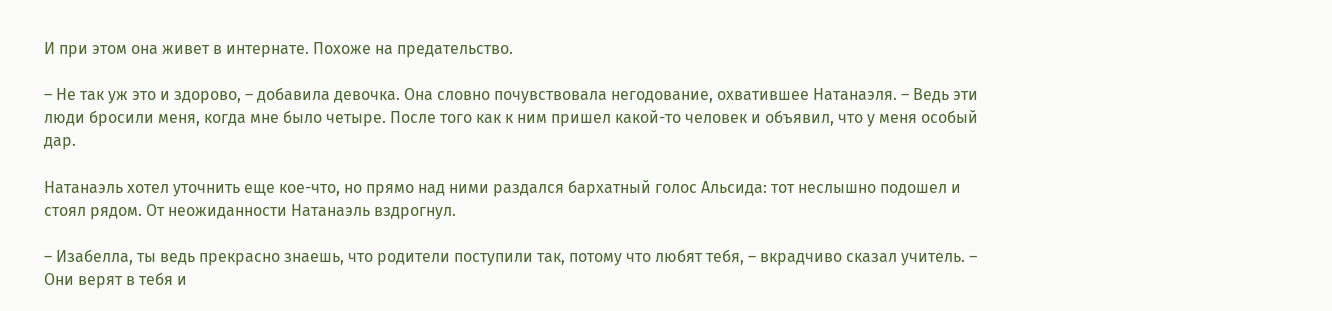И при этом она живет в интернате. Похоже на предательство.

– Не так уж это и здорово, – добавила девочка. Она словно почувствовала негодование, охватившее Натанаэля. – Ведь эти люди бросили меня, когда мне было четыре. После того как к ним пришел какой-то человек и объявил, что у меня особый дар.

Натанаэль хотел уточнить еще кое-что, но прямо над ними раздался бархатный голос Альсида: тот неслышно подошел и стоял рядом. От неожиданности Натанаэль вздрогнул.

– Изабелла, ты ведь прекрасно знаешь, что родители поступили так, потому что любят тебя, – вкрадчиво сказал учитель. – Они верят в тебя и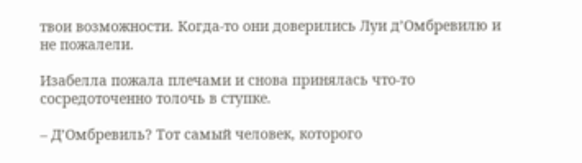твои возможности. Когда-то они доверились Луи д’Омбревилю и не пожалели.

Изабелла пожала плечами и снова принялась что-то сосредоточенно толочь в ступке.

– Д’Омбревиль? Тот самый человек, которого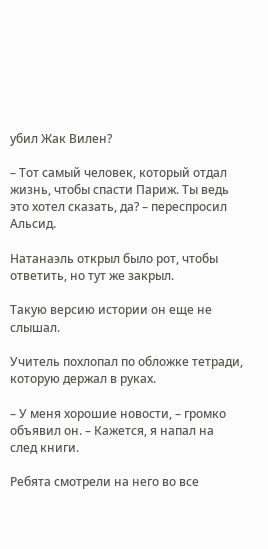убил Жак Вилен?

– Тот самый человек, который отдал жизнь, чтобы спасти Париж. Ты ведь это хотел сказать, да? – переспросил Альсид.

Натанаэль открыл было рот, чтобы ответить, но тут же закрыл.

Такую версию истории он еще не слышал.

Учитель похлопал по обложке тетради, которую держал в руках.

– У меня хорошие новости, – громко объявил он. – Кажется, я напал на след книги.

Ребята смотрели на него во все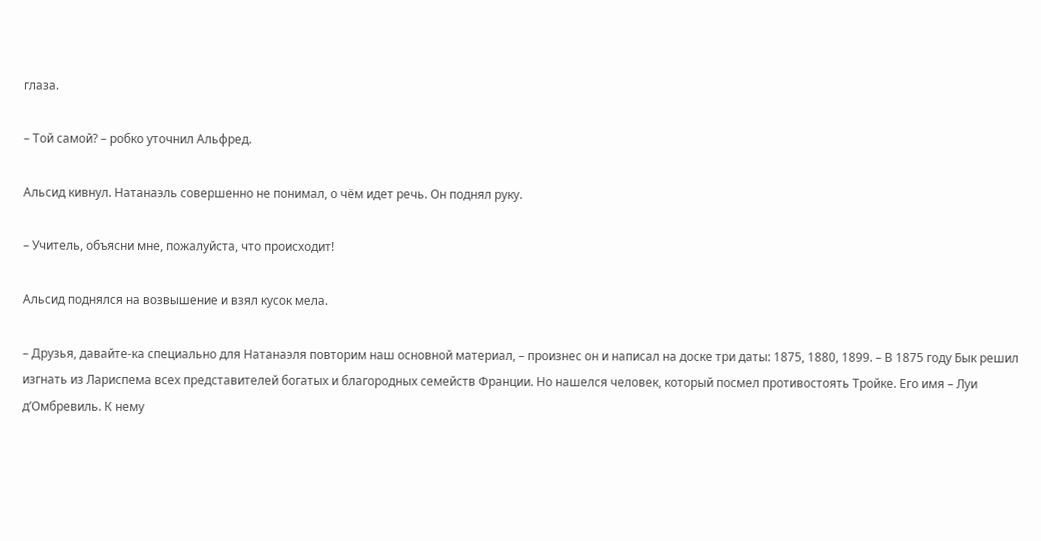глаза.

– Той самой? – робко уточнил Альфред.

Альсид кивнул. Натанаэль совершенно не понимал, о чём идет речь. Он поднял руку.

– Учитель, объясни мне, пожалуйста, что происходит!

Альсид поднялся на возвышение и взял кусок мела.

– Друзья, давайте-ка специально для Натанаэля повторим наш основной материал, – произнес он и написал на доске три даты: 1875, 1880, 1899. – В 1875 году Бык решил изгнать из Лариспема всех представителей богатых и благородных семейств Франции. Но нашелся человек, который посмел противостоять Тройке. Его имя – Луи д’Омбревиль. К нему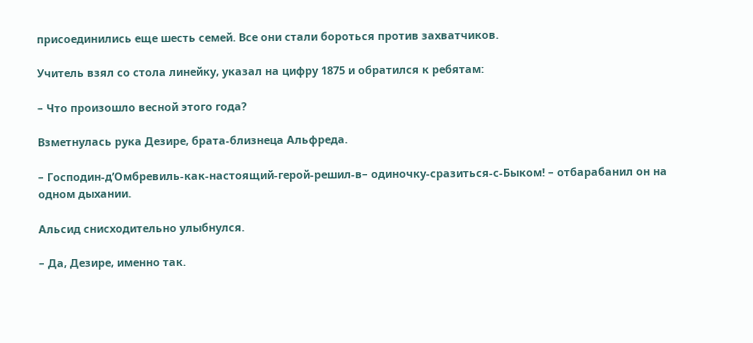присоединились еще шесть семей. Все они стали бороться против захватчиков.

Учитель взял со стола линейку, указал на цифру 1875 и обратился к ребятам:

– Что произошло весной этого года?

Взметнулась рука Дезире, брата-близнеца Альфреда.

– Господин-д’Омбревиль-как-настоящий-герой-решил-в– одиночку-сразиться-с-Быком! – отбарабанил он на одном дыхании.

Альсид снисходительно улыбнулся.

– Да, Дезире, именно так.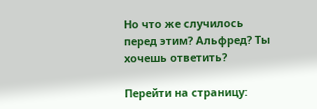Но что же случилось перед этим? Альфред? Ты хочешь ответить?

Перейти на страницу: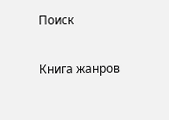Поиск

Книга жанров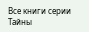Все книги серии Тайны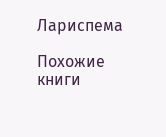Лариспема

Похожие книги